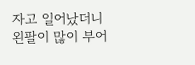자고 일어났더니 왼팔이 많이 부어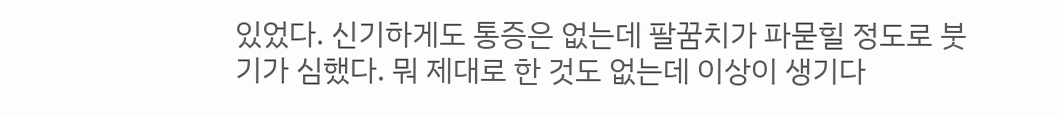있었다. 신기하게도 통증은 없는데 팔꿈치가 파묻힐 정도로 붓기가 심했다. 뭐 제대로 한 것도 없는데 이상이 생기다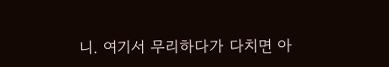니. 여기서 무리하다가 다치면 아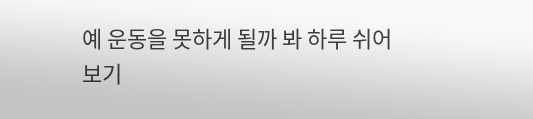예 운동을 못하게 될까 봐 하루 쉬어보기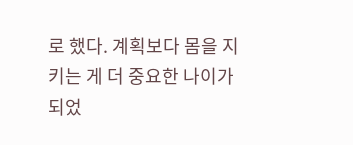로 했다. 계획보다 몸을 지키는 게 더 중요한 나이가 되었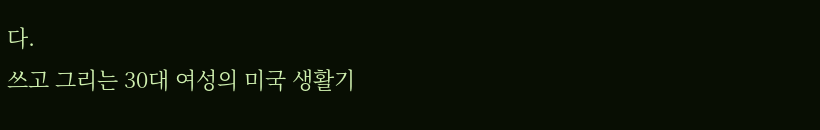다.
쓰고 그리는 30대 여성의 미국 생활기